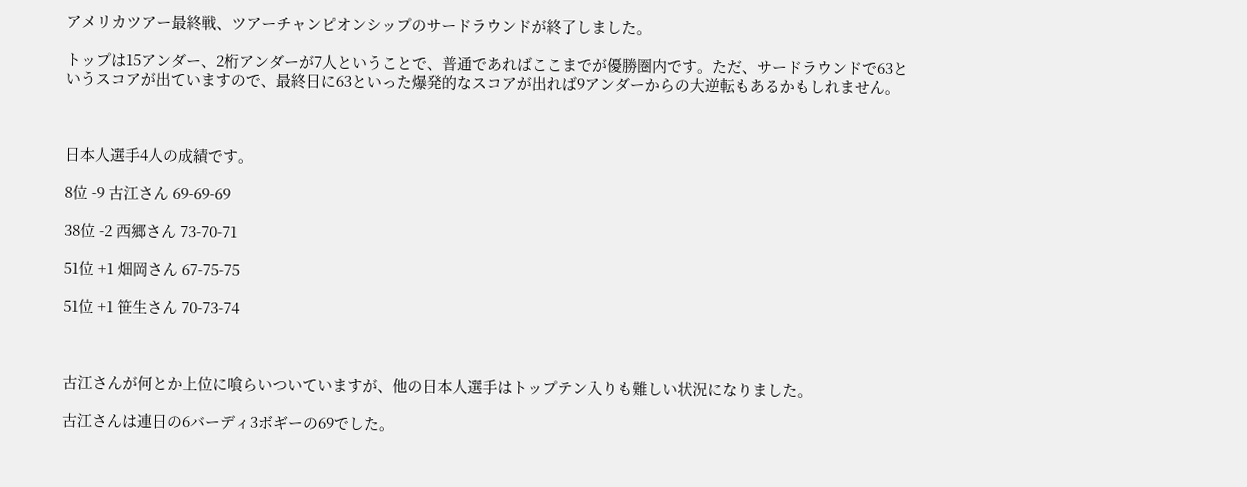アメリカツアー最終戦、ツアーチャンピオンシップのサードラウンドが終了しました。

トップは15アンダー、2桁アンダーが7人ということで、普通であればここまでが優勝圏内です。ただ、サードラウンドで63というスコアが出ていますので、最終日に63といった爆発的なスコアが出れば9アンダーからの大逆転もあるかもしれません。



日本人選手4人の成績です。

8位 -9 古江さん 69-69-69

38位 -2 西郷さん 73-70-71

51位 +1 畑岡さん 67-75-75

51位 +1 笹生さん 70-73-74



古江さんが何とか上位に喰らいついていますが、他の日本人選手はトップテン入りも難しい状況になりました。

古江さんは連日の6バーディ3ボギーの69でした。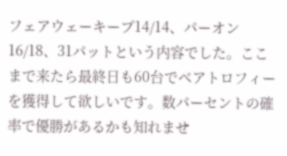フェアウェーキープ14/14、パーオン16/18、31パットという内容でした。ここまで来たら最終日も60台でベアトロフィーを獲得して欲しいです。数パーセントの確率で優勝があるかも知れませ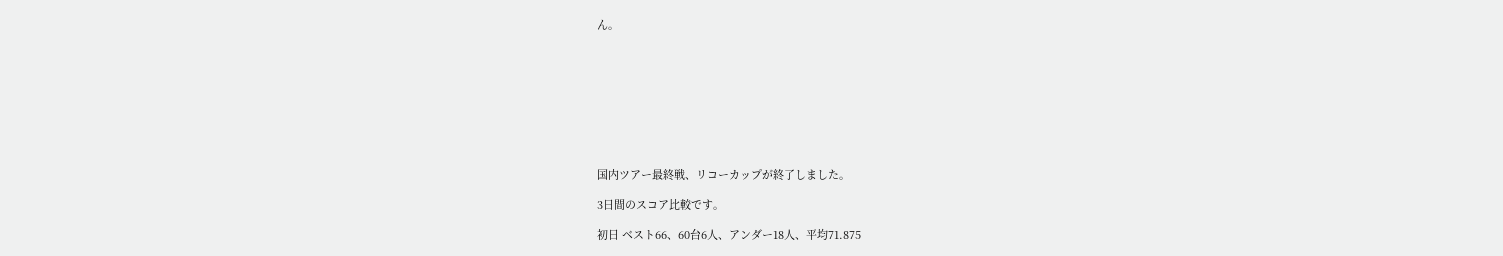ん。









国内ツアー最終戦、リコーカップが終了しました。

3日間のスコア比較です。

初日 ベスト66、60台6人、アンダー18人、平均71.875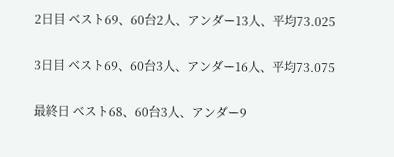2日目 ベスト69、60台2人、アンダー13人、平均73.025

3日目 ベスト69、60台3人、アンダー16人、平均73.075

最終日 ベスト68、60台3人、アンダー9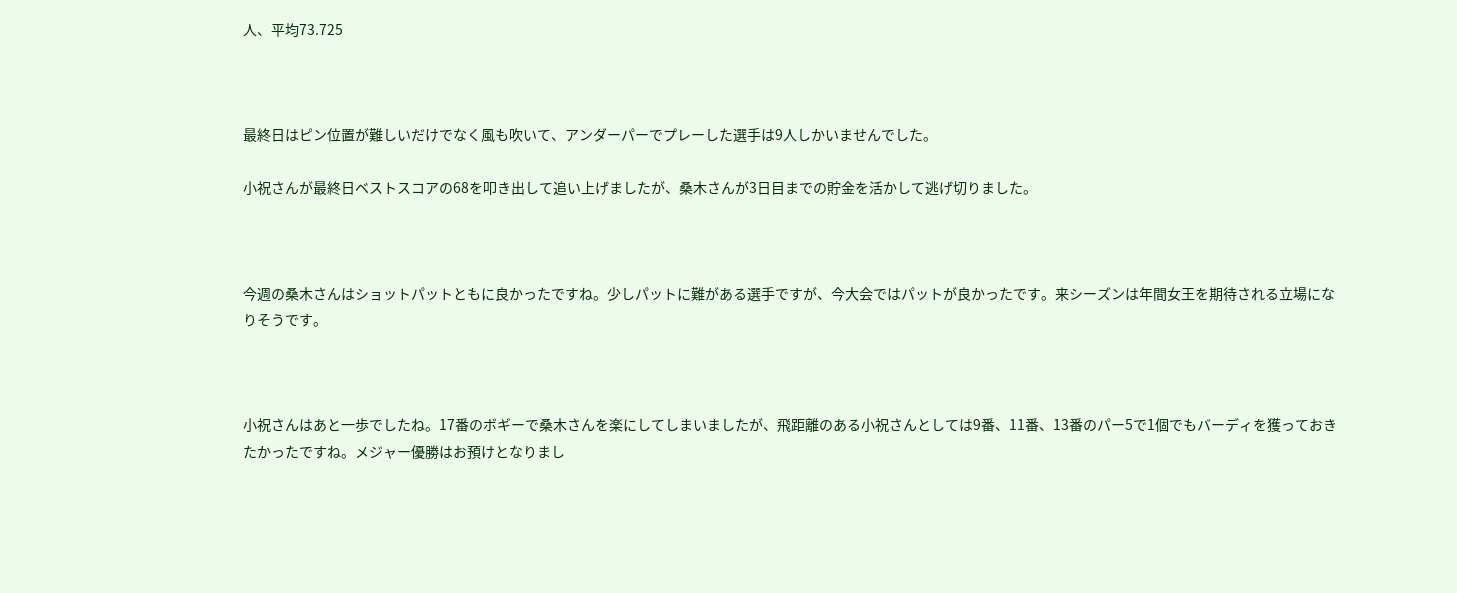人、平均73.725



最終日はピン位置が難しいだけでなく風も吹いて、アンダーパーでプレーした選手は9人しかいませんでした。

小祝さんが最終日ベストスコアの68を叩き出して追い上げましたが、桑木さんが3日目までの貯金を活かして逃げ切りました。



今週の桑木さんはショットパットともに良かったですね。少しパットに難がある選手ですが、今大会ではパットが良かったです。来シーズンは年間女王を期待される立場になりそうです。



小祝さんはあと一歩でしたね。17番のボギーで桑木さんを楽にしてしまいましたが、飛距離のある小祝さんとしては9番、11番、13番のパー5で1個でもバーディを獲っておきたかったですね。メジャー優勝はお預けとなりまし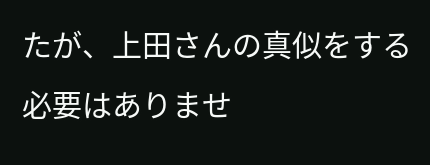たが、上田さんの真似をする必要はありませ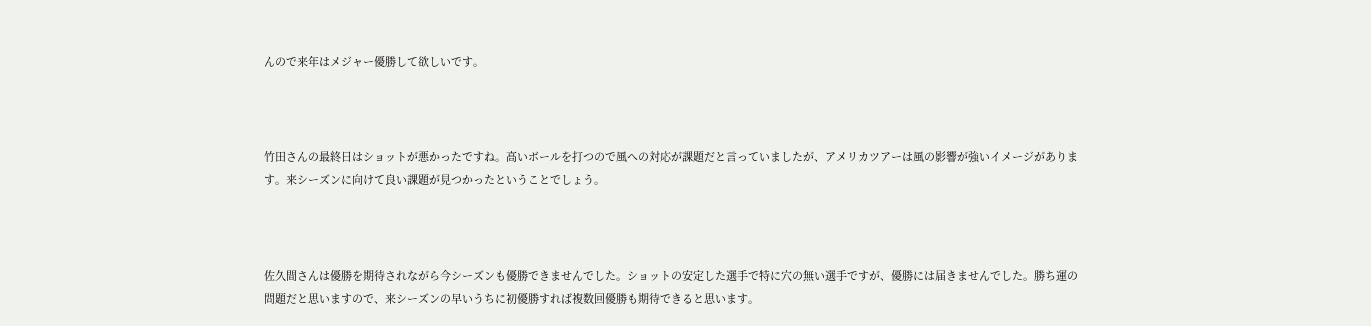んので来年はメジャー優勝して欲しいです。



竹田さんの最終日はショットが悪かったですね。高いボールを打つので風への対応が課題だと言っていましたが、アメリカツアーは風の影響が強いイメージがあります。来シーズンに向けて良い課題が見つかったということでしょう。



佐久間さんは優勝を期待されながら今シーズンも優勝できませんでした。ショットの安定した選手で特に穴の無い選手ですが、優勝には届きませんでした。勝ち運の問題だと思いますので、来シーズンの早いうちに初優勝すれば複数回優勝も期待できると思います。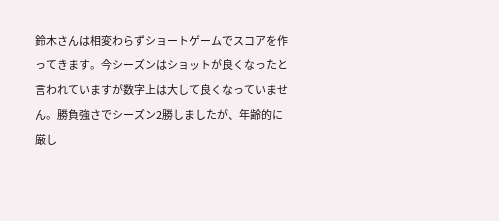鈴木さんは相変わらずショートゲームでスコアを作ってきます。今シーズンはショットが良くなったと言われていますが数字上は大して良くなっていません。勝負強さでシーズン2勝しましたが、年齢的に厳し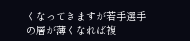くなってきますが若手選手の層が薄くなれば複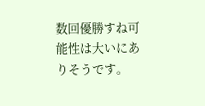数回優勝すね可能性は大いにありそうです。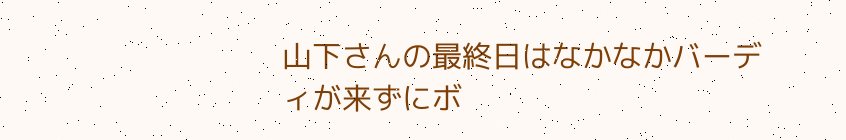山下さんの最終日はなかなかバーディが来ずにボ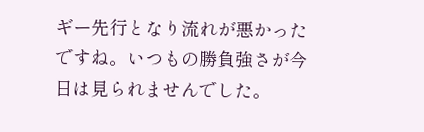ギー先行となり流れが悪かったですね。いつもの勝負強さが今日は見られませんでした。